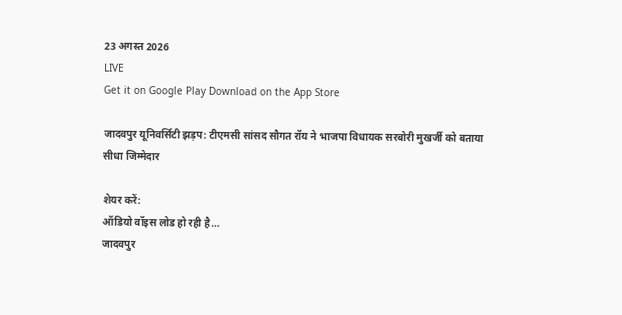23 अगस्त 2026
LIVE
Get it on Google Play Download on the App Store

जादवपुर यूनिवर्सिटी झड़प: टीएमसी सांसद सौगत रॉय ने भाजपा विधायक सरबोरी मुखर्जी को बताया सीधा जिम्मेदार

शेयर करें:
ऑडियो वॉइस लोड हो रही है…
जादवपुर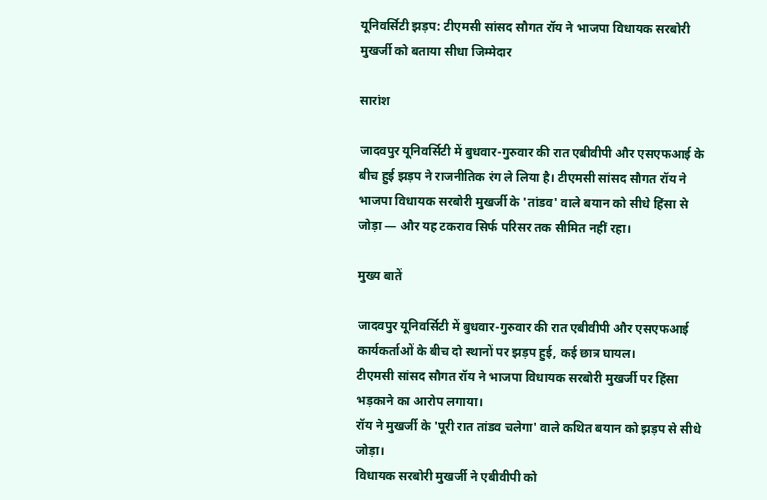यूनिवर्सिटी झड़प: टीएमसी सांसद सौगत रॉय ने भाजपा विधायक सरबोरी मुखर्जी को बताया सीधा जिम्मेदार

सारांश

जादवपुर यूनिवर्सिटी में बुधवार-गुरुवार की रात एबीवीपी और एसएफआई के बीच हुई झड़प ने राजनीतिक रंग ले लिया है। टीएमसी सांसद सौगत रॉय ने भाजपा विधायक सरबोरी मुखर्जी के 'तांडव' वाले बयान को सीधे हिंसा से जोड़ा — और यह टकराव सिर्फ परिसर तक सीमित नहीं रहा।

मुख्य बातें

जादवपुर यूनिवर्सिटी में बुधवार-गुरुवार की रात एबीवीपी और एसएफआई कार्यकर्ताओं के बीच दो स्थानों पर झड़प हुई, कई छात्र घायल।
टीएमसी सांसद सौगत रॉय ने भाजपा विधायक सरबोरी मुखर्जी पर हिंसा भड़काने का आरोप लगाया।
रॉय ने मुखर्जी के 'पूरी रात तांडव चलेगा' वाले कथित बयान को झड़प से सीधे जोड़ा।
विधायक सरबोरी मुखर्जी ने एबीवीपी को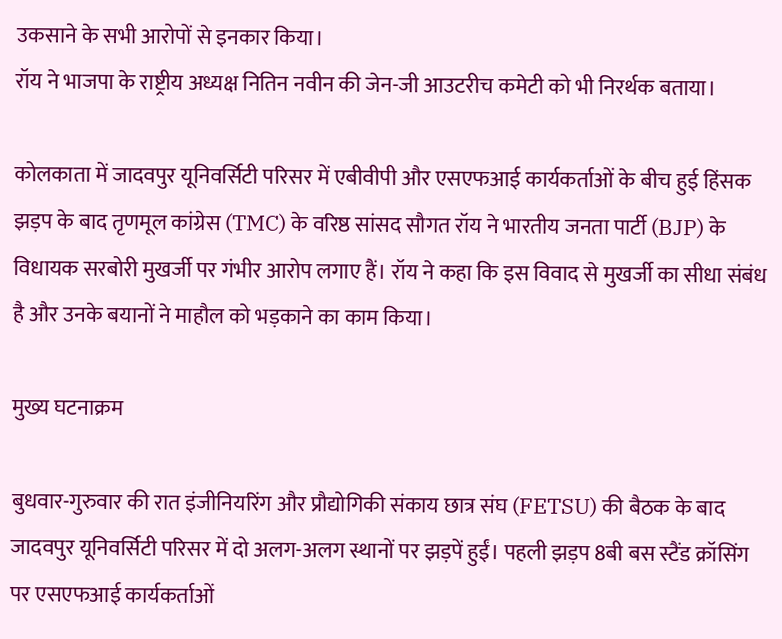उकसाने के सभी आरोपों से इनकार किया।
रॉय ने भाजपा के राष्ट्रीय अध्यक्ष नितिन नवीन की जेन-जी आउटरीच कमेटी को भी निरर्थक बताया।

कोलकाता में जादवपुर यूनिवर्सिटी परिसर में एबीवीपी और एसएफआई कार्यकर्ताओं के बीच हुई हिंसक झड़प के बाद तृणमूल कांग्रेस (TMC) के वरिष्ठ सांसद सौगत रॉय ने भारतीय जनता पार्टी (BJP) के विधायक सरबोरी मुखर्जी पर गंभीर आरोप लगाए हैं। रॉय ने कहा कि इस विवाद से मुखर्जी का सीधा संबंध है और उनके बयानों ने माहौल को भड़काने का काम किया।

मुख्य घटनाक्रम

बुधवार-गुरुवार की रात इंजीनियरिंग और प्रौद्योगिकी संकाय छात्र संघ (FETSU) की बैठक के बाद जादवपुर यूनिवर्सिटी परिसर में दो अलग-अलग स्थानों पर झड़पें हुईं। पहली झड़प 8बी बस स्टैंड क्रॉसिंग पर एसएफआई कार्यकर्ताओं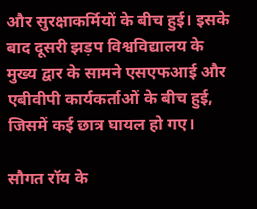और सुरक्षाकर्मियों के बीच हुई। इसके बाद दूसरी झड़प विश्वविद्यालय के मुख्य द्वार के सामने एसएफआई और एबीवीपी कार्यकर्ताओं के बीच हुई, जिसमें कई छात्र घायल हो गए।

सौगत रॉय के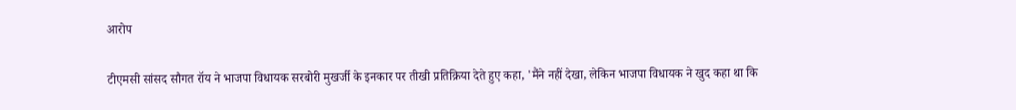आरोप

टीएमसी सांसद सौगत रॉय ने भाजपा विधायक सरबोरी मुखर्जी के इनकार पर तीखी प्रतिक्रिया देते हुए कहा, 'मैंने नहीं देखा, लेकिन भाजपा विधायक ने खुद कहा था कि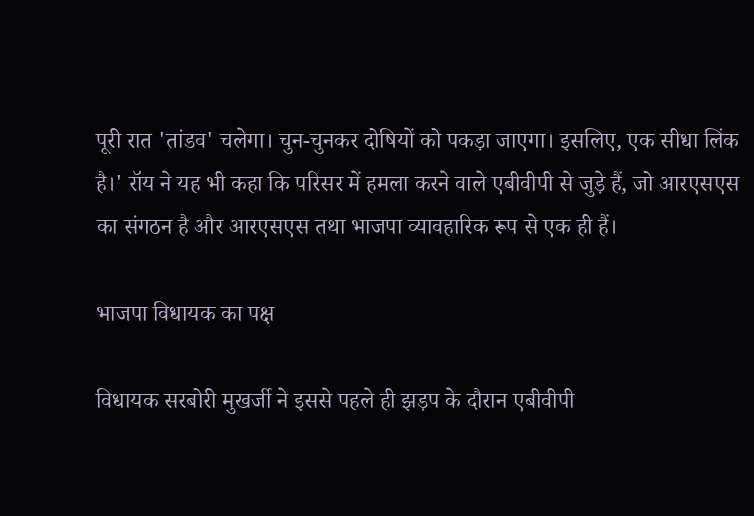पूरी रात 'तांडव' चलेगा। चुन-चुनकर दोषियों को पकड़ा जाएगा। इसलिए, एक सीधा लिंक है।' रॉय ने यह भी कहा कि परिसर में हमला करने वाले एबीवीपी से जुड़े हैं, जो आरएसएस का संगठन है और आरएसएस तथा भाजपा व्यावहारिक रूप से एक ही हैं।

भाजपा विधायक का पक्ष

विधायक सरबोरी मुखर्जी ने इससे पहले ही झड़प के दौरान एबीवीपी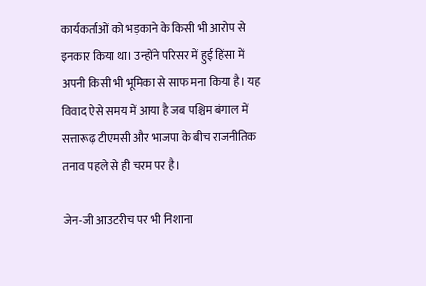कार्यकर्ताओं को भड़काने के किसी भी आरोप से इनकार किया था। उन्होंने परिसर में हुई हिंसा में अपनी किसी भी भूमिका से साफ मना किया है। यह विवाद ऐसे समय में आया है जब पश्चिम बंगाल में सत्तारूढ़ टीएमसी और भाजपा के बीच राजनीतिक तनाव पहले से ही चरम पर है।

जेन-जी आउटरीच पर भी निशाना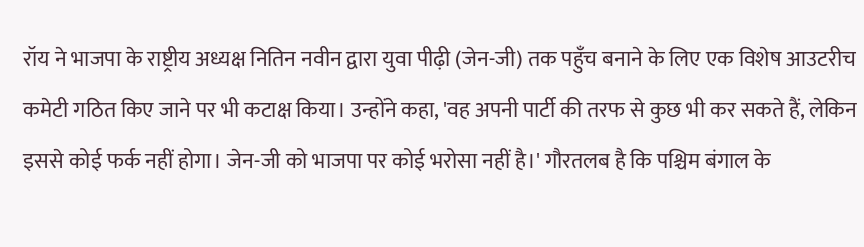रॉय ने भाजपा के राष्ट्रीय अध्यक्ष नितिन नवीन द्वारा युवा पीढ़ी (जेन-जी) तक पहुँच बनाने के लिए एक विशेष आउटरीच कमेटी गठित किए जाने पर भी कटाक्ष किया। उन्होंने कहा, 'वह अपनी पार्टी की तरफ से कुछ भी कर सकते हैं, लेकिन इससे कोई फर्क नहीं होगा। जेन-जी को भाजपा पर कोई भरोसा नहीं है।' गौरतलब है कि पश्चिम बंगाल के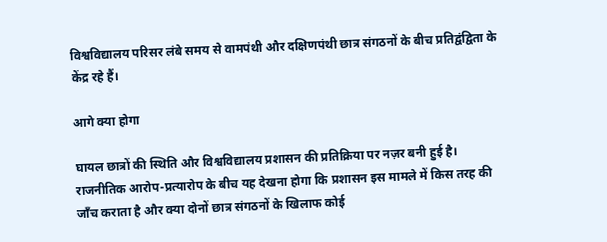विश्वविद्यालय परिसर लंबे समय से वामपंथी और दक्षिणपंथी छात्र संगठनों के बीच प्रतिद्वंद्विता के केंद्र रहे हैं।

आगे क्या होगा

घायल छात्रों की स्थिति और विश्वविद्यालय प्रशासन की प्रतिक्रिया पर नज़र बनी हुई है। राजनीतिक आरोप-प्रत्यारोप के बीच यह देखना होगा कि प्रशासन इस मामले में किस तरह की जाँच कराता है और क्या दोनों छात्र संगठनों के खिलाफ कोई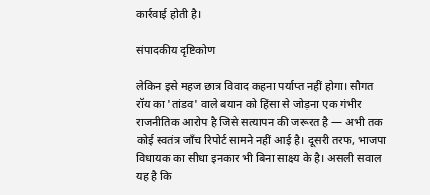कार्रवाई होती है।

संपादकीय दृष्टिकोण

लेकिन इसे महज छात्र विवाद कहना पर्याप्त नहीं होगा। सौगत रॉय का 'तांडव' वाले बयान को हिंसा से जोड़ना एक गंभीर राजनीतिक आरोप है जिसे सत्यापन की जरूरत है — अभी तक कोई स्वतंत्र जाँच रिपोर्ट सामने नहीं आई है। दूसरी तरफ, भाजपा विधायक का सीधा इनकार भी बिना साक्ष्य के है। असली सवाल यह है कि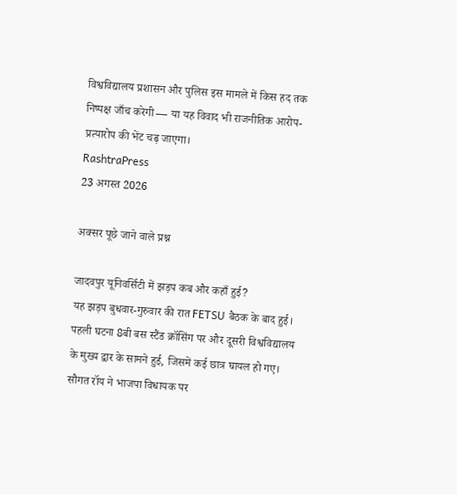विश्वविद्यालय प्रशासन और पुलिस इस मामले में किस हद तक निष्पक्ष जाँच करेगी — या यह विवाद भी राजनीतिक आरोप-प्रत्यारोप की भेंट चढ़ जाएगा।
RashtraPress
23 अगस्त 2026

अक्सर पूछे जाने वाले प्रश्न

जादवपुर यूनिवर्सिटी में झड़प कब और कहाँ हुई?
यह झड़प बुधवार-गुरुवार की रात FETSU बैठक के बाद हुई। पहली घटना 8बी बस स्टैंड क्रॉसिंग पर और दूसरी विश्वविद्यालय के मुख्य द्वार के सामने हुई, जिसमें कई छात्र घायल हो गए।
सौगत रॉय ने भाजपा विधायक पर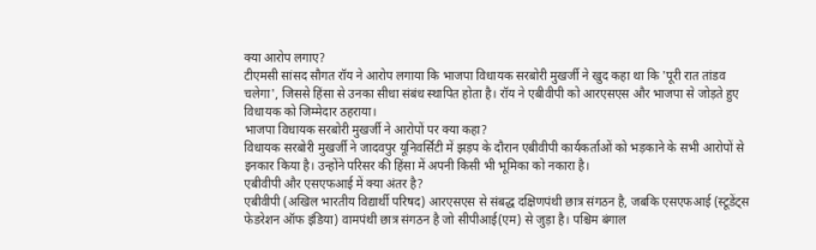क्या आरोप लगाए?
टीएमसी सांसद सौगत रॉय ने आरोप लगाया कि भाजपा विधायक सरबोरी मुखर्जी ने खुद कहा था कि 'पूरी रात तांडव चलेगा', जिससे हिंसा से उनका सीधा संबंध स्थापित होता है। रॉय ने एबीवीपी को आरएसएस और भाजपा से जोड़ते हुए विधायक को जिम्मेदार ठहराया।
भाजपा विधायक सरबोरी मुखर्जी ने आरोपों पर क्या कहा?
विधायक सरबोरी मुखर्जी ने जादवपुर यूनिवर्सिटी में झड़प के दौरान एबीवीपी कार्यकर्ताओं को भड़काने के सभी आरोपों से इनकार किया है। उन्होंने परिसर की हिंसा में अपनी किसी भी भूमिका को नकारा है।
एबीवीपी और एसएफआई में क्या अंतर है?
एबीवीपी (अखिल भारतीय विद्यार्थी परिषद) आरएसएस से संबद्ध दक्षिणपंथी छात्र संगठन है, जबकि एसएफआई (स्टूडेंट्स फेडरेशन ऑफ इंडिया) वामपंथी छात्र संगठन है जो सीपीआई(एम) से जुड़ा है। पश्चिम बंगाल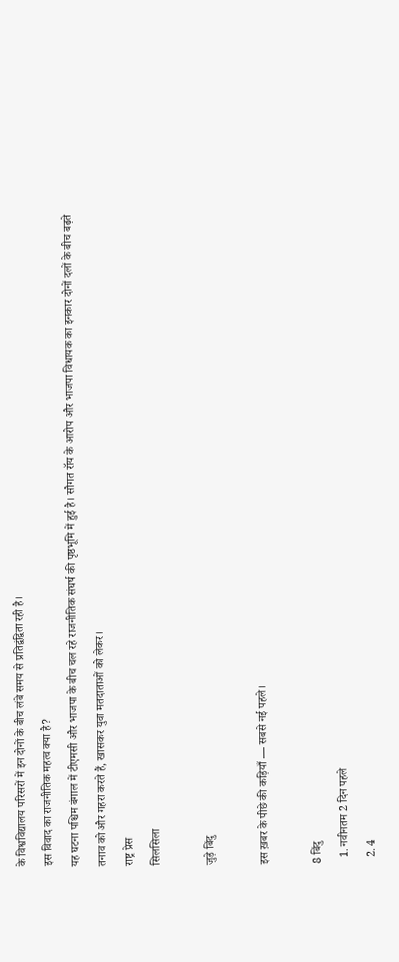के विश्वविद्यालय परिसरों में इन दोनों के बीच लंबे समय से प्रतिद्वंद्विता रही है।
इस विवाद का राजनीतिक महत्व क्या है?
यह घटना पश्चिम बंगाल में टीएमसी और भाजपा के बीच चल रहे राजनीतिक संघर्ष की पृष्ठभूमि में हुई है। सौगत रॉय के आरोप और भाजपा विधायक का इनकार दोनों दलों के बीच बढ़ते तनाव को और गहरा करते हैं, खासकर युवा मतदाताओं को लेकर।
राष्ट्र प्रेस
सिलसिला

जुड़े बिंदु

इस ख़बर के पीछे की कड़ियाँ — सबसे नई पहले।

8 बिंदु
  1. नवीनतम 2 दिन पहले
  2. 4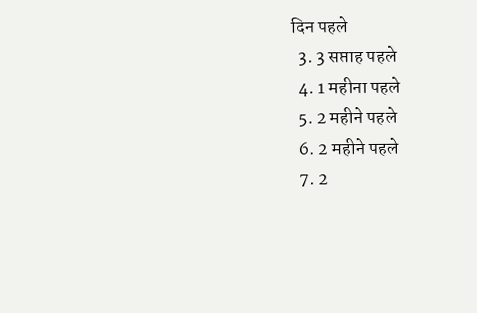दिन पहले
  3. 3 सप्ताह पहले
  4. 1 महीना पहले
  5. 2 महीने पहले
  6. 2 महीने पहले
  7. 2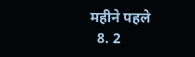महीने पहले
  8. 2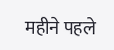महीने पहले